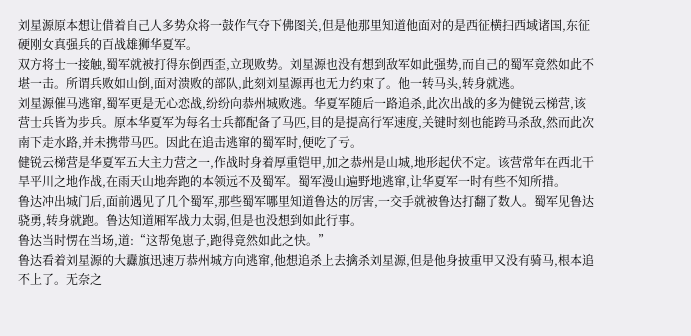刘星源原本想让借着自己人多势众将一鼓作气夺下佛图关,但是他那里知道他面对的是西征横扫西域诸国,东征硬刚女真强兵的百战雄狮华夏军。
双方将士一接触,蜀军就被打得东倒西歪,立现败势。刘星源也没有想到敌军如此强势,而自己的蜀军竟然如此不堪一击。所谓兵败如山倒,面对溃败的部队,此刻刘星源再也无力约束了。他一转马头,转身就逃。
刘星源催马逃窜,蜀军更是无心恋战,纷纷向恭州城败逃。华夏军随后一路追杀,此次出战的多为健锐云梯营,该营士兵皆为步兵。原本华夏军为每名士兵都配备了马匹,目的是提高行军速度,关键时刻也能跨马杀敌,然而此次南下走水路,并未携带马匹。因此在追击逃窜的蜀军时,便吃了亏。
健锐云梯营是华夏军五大主力营之一,作战时身着厚重铠甲,加之恭州是山城,地形起伏不定。该营常年在西北干旱平川之地作战,在雨天山地奔跑的本领远不及蜀军。蜀军漫山遍野地逃窜,让华夏军一时有些不知所措。
鲁达冲出城门后,面前遇见了几个蜀军,那些蜀军哪里知道鲁达的厉害,一交手就被鲁达打翻了数人。蜀军见鲁达骁勇,转身就跑。鲁达知道厢军战力太弱,但是也没想到如此行事。
鲁达当时愣在当场,道:“这帮兔崽子,跑得竟然如此之快。”
鲁达看着刘星源的大纛旗迅速万恭州城方向逃窜,他想追杀上去擒杀刘星源,但是他身披重甲又没有骑马,根本追不上了。无奈之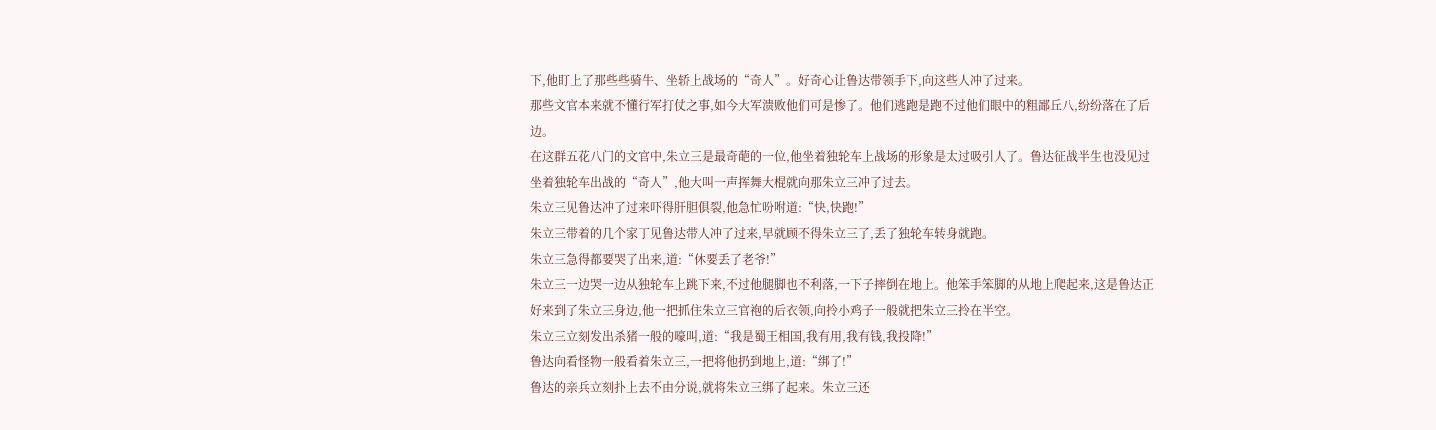下,他盯上了那些些骑牛、坐轿上战场的“奇人”。好奇心让鲁达带领手下,向这些人冲了过来。
那些文官本来就不懂行军打仗之事,如今大军溃败他们可是惨了。他们逃跑是跑不过他们眼中的粗鄙丘八,纷纷落在了后边。
在这群五花八门的文官中,朱立三是最奇葩的一位,他坐着独轮车上战场的形象是太过吸引人了。鲁达征战半生也没见过坐着独轮车出战的“奇人”,他大叫一声挥舞大棍就向那朱立三冲了过去。
朱立三见鲁达冲了过来吓得肝胆俱裂,他急忙吩咐道:“快,快跑!”
朱立三带着的几个家丁见鲁达带人冲了过来,早就顾不得朱立三了,丢了独轮车转身就跑。
朱立三急得都要哭了出来,道:“休要丢了老爷!”
朱立三一边哭一边从独轮车上跳下来,不过他腿脚也不利落,一下子摔倒在地上。他笨手笨脚的从地上爬起来,这是鲁达正好来到了朱立三身边,他一把抓住朱立三官袍的后衣领,向拎小鸡子一般就把朱立三拎在半空。
朱立三立刻发出杀猪一般的嚎叫,道:“我是蜀王相国,我有用,我有钱,我投降!”
鲁达向看怪物一般看着朱立三,一把将他扔到地上,道:“绑了!”
鲁达的亲兵立刻扑上去不由分说,就将朱立三绑了起来。朱立三还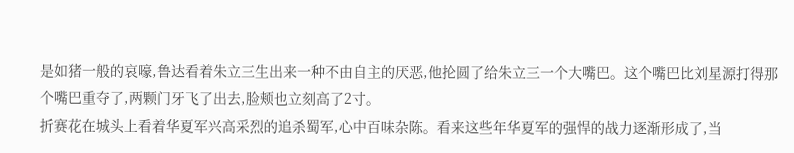是如猪一般的哀嚎,鲁达看着朱立三生出来一种不由自主的厌恶,他抡圆了给朱立三一个大嘴巴。这个嘴巴比刘星源打得那个嘴巴重夺了,两颗门牙飞了出去,脸颊也立刻高了2寸。
折赛花在城头上看着华夏军兴高采烈的追杀蜀军,心中百味杂陈。看来这些年华夏军的强悍的战力逐渐形成了,当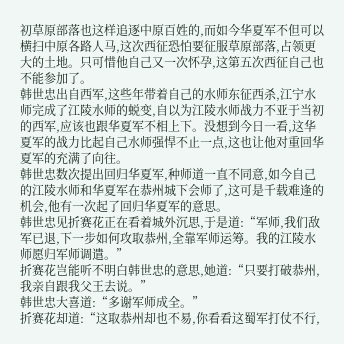初草原部落也这样追逐中原百姓的,而如今华夏军不但可以横扫中原各路人马,这次西征恐怕要征服草原部落,占领更大的土地。只可惜他自己又一次怀孕,这第五次西征自己也不能参加了。
韩世忠出自西军,这些年带着自己的水师东征西杀,江宁水师完成了江陵水师的蜕变,自以为江陵水师战力不亚于当初的西军,应该也跟华夏军不相上下。没想到今日一看,这华夏军的战力比起自己水师强悍不止一点,这也让他对重回华夏军的充满了向往。
韩世忠数次提出回归华夏军,种师道一直不同意,如今自己的江陵水师和华夏军在恭州城下会师了,这可是千载难逢的机会,他有一次起了回归华夏军的意思。
韩世忠见折赛花正在看着城外沉思,于是道:“军师,我们敌军已退,下一步如何攻取恭州,全靠军师运筹。我的江陵水师愿归军师调遣。”
折赛花岂能听不明白韩世忠的意思,她道:“只要打破恭州,我亲自跟我父王去说。”
韩世忠大喜道:“多谢军师成全。”
折赛花却道:“这取恭州却也不易,你看看这蜀军打仗不行,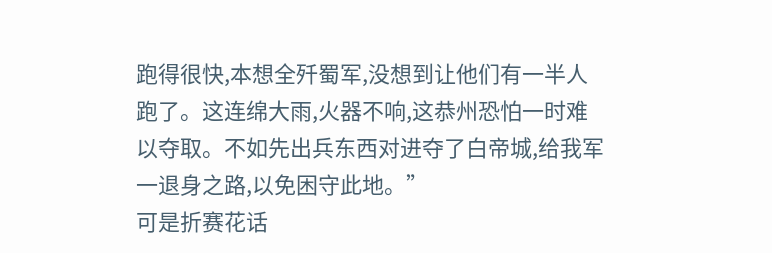跑得很快,本想全歼蜀军,没想到让他们有一半人跑了。这连绵大雨,火器不响,这恭州恐怕一时难以夺取。不如先出兵东西对进夺了白帝城,给我军一退身之路,以免困守此地。”
可是折赛花话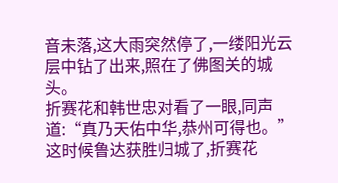音未落,这大雨突然停了,一缕阳光云层中钻了出来,照在了佛图关的城头。
折赛花和韩世忠对看了一眼,同声道:“真乃天佑中华,恭州可得也。”
这时候鲁达获胜归城了,折赛花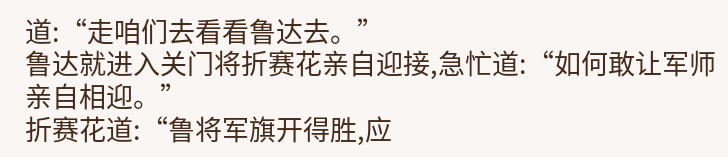道:“走咱们去看看鲁达去。”
鲁达就进入关门将折赛花亲自迎接,急忙道:“如何敢让军师亲自相迎。”
折赛花道:“鲁将军旗开得胜,应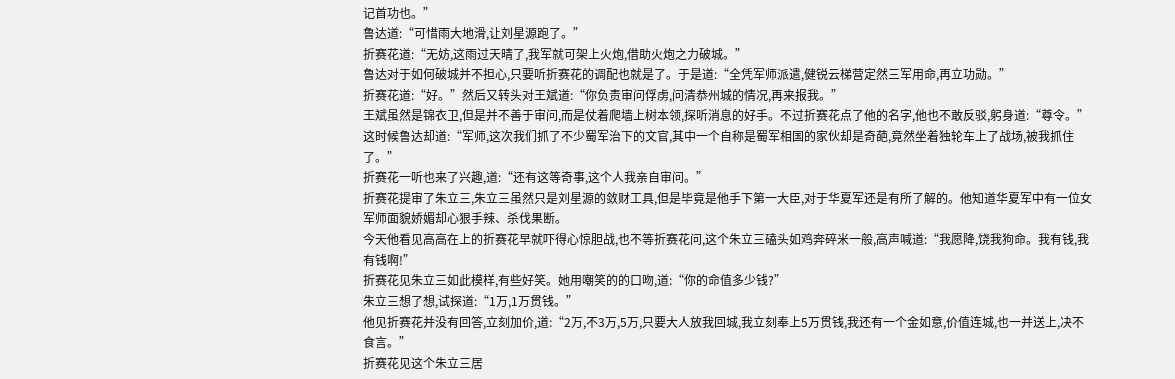记首功也。”
鲁达道:“可惜雨大地滑,让刘星源跑了。”
折赛花道:“无妨,这雨过天晴了,我军就可架上火炮,借助火炮之力破城。”
鲁达对于如何破城并不担心,只要听折赛花的调配也就是了。于是道:“全凭军师派遣,健锐云梯营定然三军用命,再立功勋。”
折赛花道:“好。”然后又转头对王斌道:“你负责审问俘虏,问清恭州城的情况,再来报我。”
王斌虽然是锦衣卫,但是并不善于审问,而是仗着爬墙上树本领,探听消息的好手。不过折赛花点了他的名字,他也不敢反驳,躬身道:“尊令。”
这时候鲁达却道:“军师,这次我们抓了不少蜀军治下的文官,其中一个自称是蜀军相国的家伙却是奇葩,竟然坐着独轮车上了战场,被我抓住了。”
折赛花一听也来了兴趣,道:“还有这等奇事,这个人我亲自审问。”
折赛花提审了朱立三,朱立三虽然只是刘星源的敛财工具,但是毕竟是他手下第一大臣,对于华夏军还是有所了解的。他知道华夏军中有一位女军师面貌娇媚却心狠手辣、杀伐果断。
今天他看见高高在上的折赛花早就吓得心惊胆战,也不等折赛花问,这个朱立三磕头如鸡奔碎米一般,高声喊道:“我愿降,饶我狗命。我有钱,我有钱啊!”
折赛花见朱立三如此模样,有些好笑。她用嘲笑的的口吻,道:“你的命值多少钱?”
朱立三想了想,试探道:“1万,1万贯钱。”
他见折赛花并没有回答,立刻加价,道:“2万,不3万,5万,只要大人放我回城,我立刻奉上5万贯钱,我还有一个金如意,价值连城,也一并送上,决不食言。”
折赛花见这个朱立三居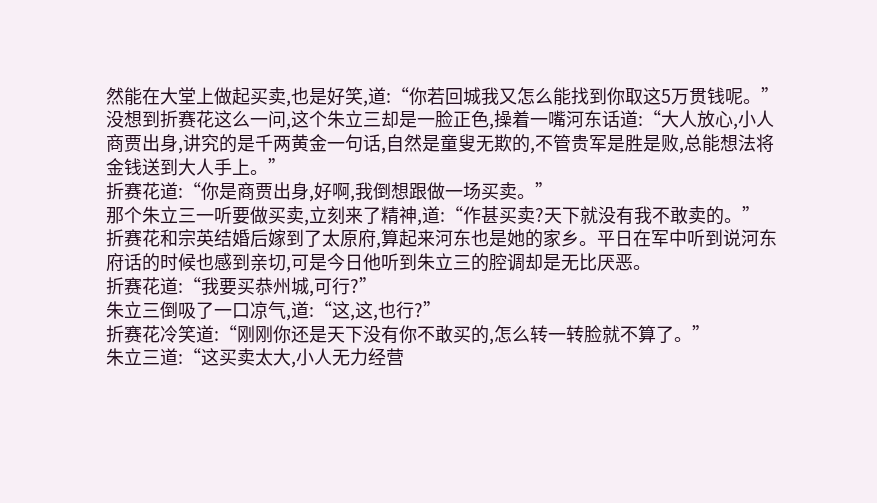然能在大堂上做起买卖,也是好笑,道:“你若回城我又怎么能找到你取这5万贯钱呢。”
没想到折赛花这么一问,这个朱立三却是一脸正色,操着一嘴河东话道:“大人放心,小人商贾出身,讲究的是千两黄金一句话,自然是童叟无欺的,不管贵军是胜是败,总能想法将金钱送到大人手上。”
折赛花道:“你是商贾出身,好啊,我倒想跟做一场买卖。”
那个朱立三一听要做买卖,立刻来了精神,道:“作甚买卖?天下就没有我不敢卖的。”
折赛花和宗英结婚后嫁到了太原府,算起来河东也是她的家乡。平日在军中听到说河东府话的时候也感到亲切,可是今日他听到朱立三的腔调却是无比厌恶。
折赛花道:“我要买恭州城,可行?”
朱立三倒吸了一口凉气,道:“这,这,也行?”
折赛花冷笑道:“刚刚你还是天下没有你不敢买的,怎么转一转脸就不算了。”
朱立三道:“这买卖太大,小人无力经营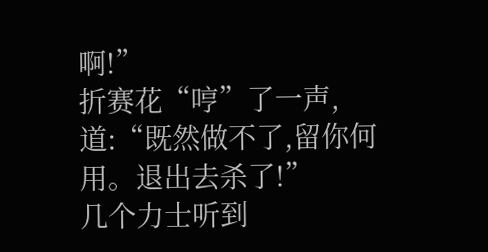啊!”
折赛花“哼”了一声,道:“既然做不了,留你何用。退出去杀了!”
几个力士听到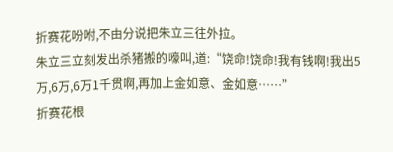折赛花吩咐,不由分说把朱立三往外拉。
朱立三立刻发出杀猪搬的嚎叫,道:“饶命!饶命!我有钱啊!我出5万,6万,6万1千贯啊,再加上金如意、金如意……”
折赛花根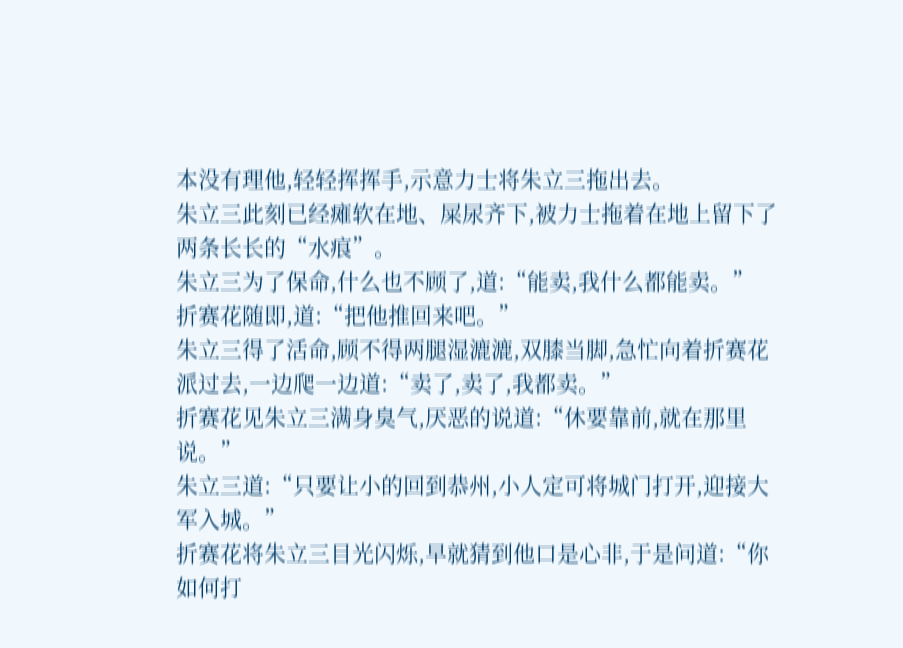本没有理他,轻轻挥挥手,示意力士将朱立三拖出去。
朱立三此刻已经瘫软在地、屎尿齐下,被力士拖着在地上留下了两条长长的“水痕”。
朱立三为了保命,什么也不顾了,道:“能卖,我什么都能卖。”
折赛花随即,道:“把他推回来吧。”
朱立三得了活命,顾不得两腿湿漉漉,双膝当脚,急忙向着折赛花派过去,一边爬一边道:“卖了,卖了,我都卖。”
折赛花见朱立三满身臭气,厌恶的说道:“休要靠前,就在那里说。”
朱立三道:“只要让小的回到恭州,小人定可将城门打开,迎接大军入城。”
折赛花将朱立三目光闪烁,早就猜到他口是心非,于是问道:“你如何打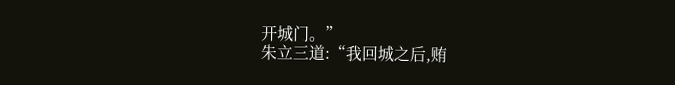开城门。”
朱立三道:“我回城之后,贿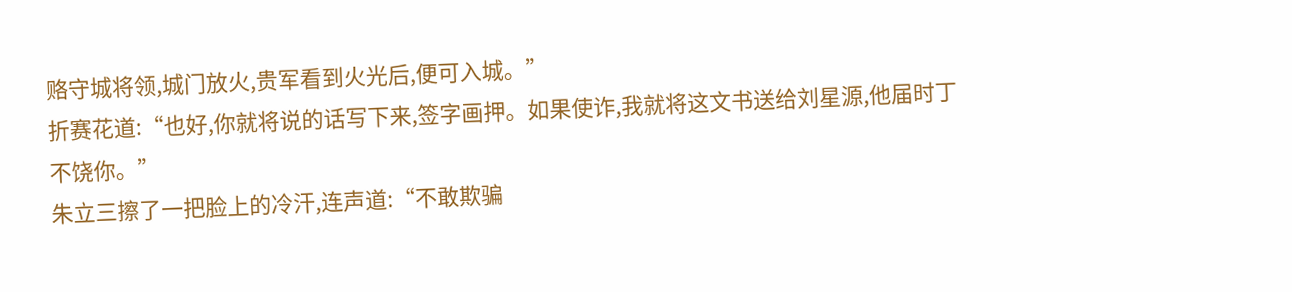赂守城将领,城门放火,贵军看到火光后,便可入城。”
折赛花道:“也好,你就将说的话写下来,签字画押。如果使诈,我就将这文书送给刘星源,他届时丁不饶你。”
朱立三擦了一把脸上的冷汗,连声道:“不敢欺骗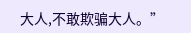大人,不敢欺骗大人。”